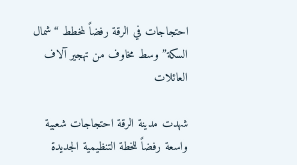احتجاجات في الرقة رفضاً لمخطط “شمال السكة” وسط مخاوف من تهجير آلاف العائلات

شهدت مدينة الرقة احتجاجات شعبية واسعة رفضاً للخطة التنظيمية الجديدة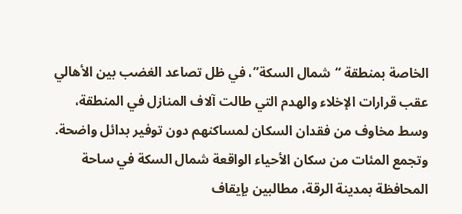الخاصة بمنطقة “شمال السكة”، في ظل تصاعد الغضب بين الأهالي عقب قرارات الإخلاء والهدم التي طالت آلاف المنازل في المنطقة، وسط مخاوف من فقدان السكان لمساكنهم دون توفير بدائل واضحة.
وتجمع المئات من سكان الأحياء الواقعة شمال السكة في ساحة المحافظة بمدينة الرقة، مطالبين بإيقاف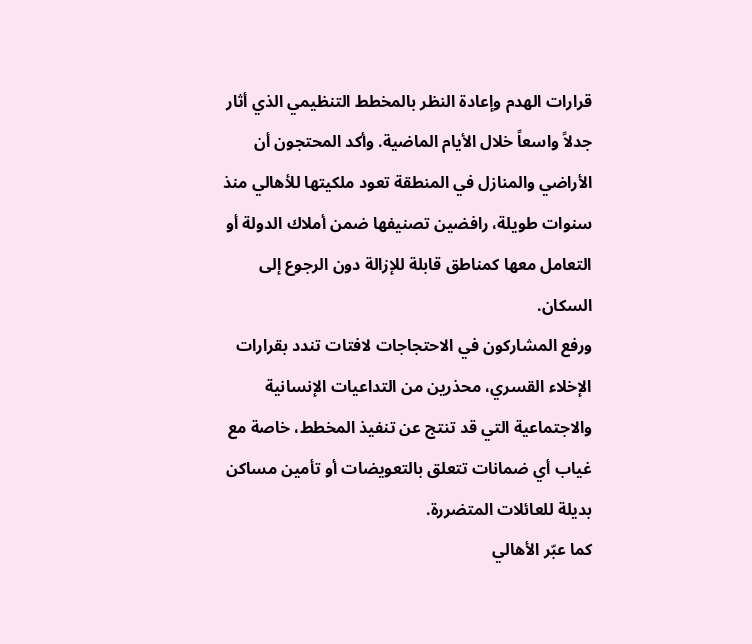قرارات الهدم وإعادة النظر بالمخطط التنظيمي الذي أثار جدلاً واسعاً خلال الأيام الماضية. وأكد المحتجون أن الأراضي والمنازل في المنطقة تعود ملكيتها للأهالي منذ سنوات طويلة، رافضين تصنيفها ضمن أملاك الدولة أو التعامل معها كمناطق قابلة للإزالة دون الرجوع إلى السكان.
ورفع المشاركون في الاحتجاجات لافتات تندد بقرارات الإخلاء القسري، محذرين من التداعيات الإنسانية والاجتماعية التي قد تنتج عن تنفيذ المخطط، خاصة مع غياب أي ضمانات تتعلق بالتعويضات أو تأمين مساكن بديلة للعائلات المتضررة.
كما عبّر الأهالي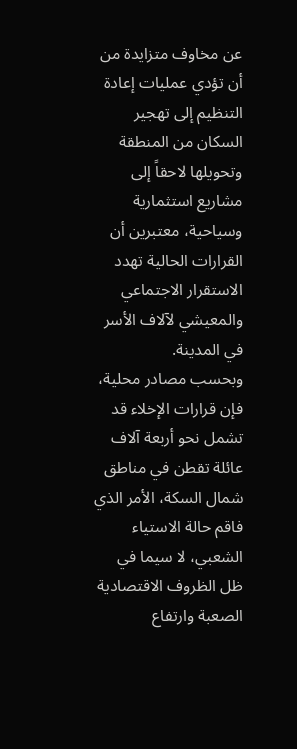عن مخاوف متزايدة من أن تؤدي عمليات إعادة التنظيم إلى تهجير السكان من المنطقة وتحويلها لاحقاً إلى مشاريع استثمارية وسياحية، معتبرين أن القرارات الحالية تهدد الاستقرار الاجتماعي والمعيشي لآلاف الأسر في المدينة.
وبحسب مصادر محلية، فإن قرارات الإخلاء قد تشمل نحو أربعة آلاف عائلة تقطن في مناطق شمال السكة، الأمر الذي فاقم حالة الاستياء الشعبي، لا سيما في ظل الظروف الاقتصادية الصعبة وارتفاع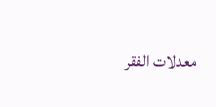معدلات الفقر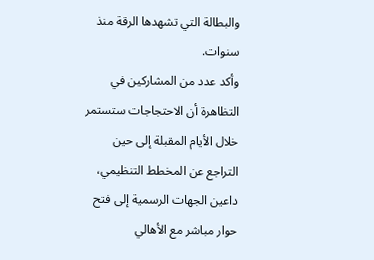والبطالة التي تشهدها الرقة منذ سنوات.
وأكد عدد من المشاركين في التظاهرة أن الاحتجاجات ستستمر خلال الأيام المقبلة إلى حين التراجع عن المخطط التنظيمي، داعين الجهات الرسمية إلى فتح حوار مباشر مع الأهالي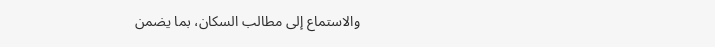والاستماع إلى مطالب السكان، بما يضمن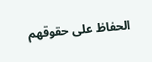الحفاظ على حقوقهم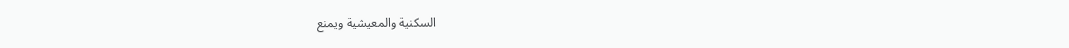السكنية والمعيشية ويمنع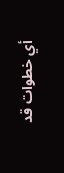أي خطوات قد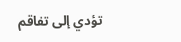تؤدي إلى تفاقم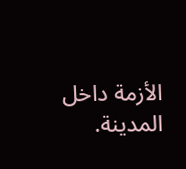الأزمة داخل المدينة.